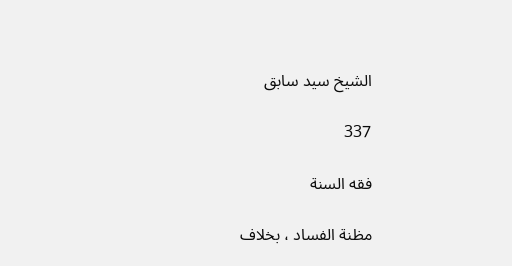الشيخ سيد سابق

337

فقه السنة

مظنة الفساد ، بخلاف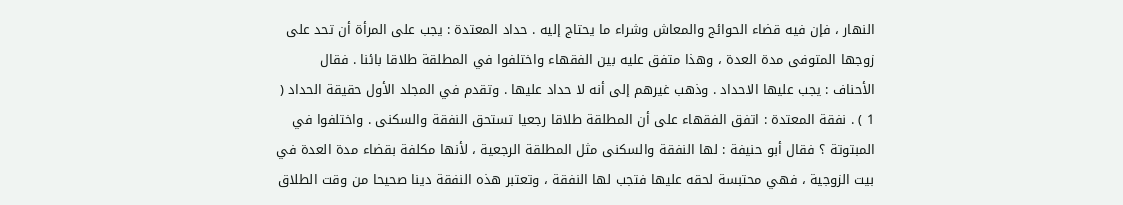النهار ، فإن فيه قضاء الحوائج والمعاش وشراء ما يحتاج إليه . حداد المعتدة : يجب على المرأة أن تحد على زوجها المتوفى مدة العدة ، وهذا متفق عليه بين الفقهاء واختلفوا في المطلقة طلاقا بائنا . فقال الأحناف : يجب عليها الاحداد . وذهب غيرهم إلى أنه لا حداد عليها . وتقدم في المجلد الأول حقيقة الحداد ( 1 ) . نفقة المعتدة : اتفق الفقهاء على أن المطلقة طلاقا رجعيا تستحق النفقة والسكنى . واختلفوا في المبتوتة ؟ فقال أبو حنيفة : لها النفقة والسكنى مثل المطلقة الرجعية ، لأنها مكلفة بقضاء مدة العدة في بيت الزوجية ، فهي محتبسة لحقه عليها فتجب لها النفقة ، وتعتبر هذه النفقة دينا صحيحا من وقت الطلاق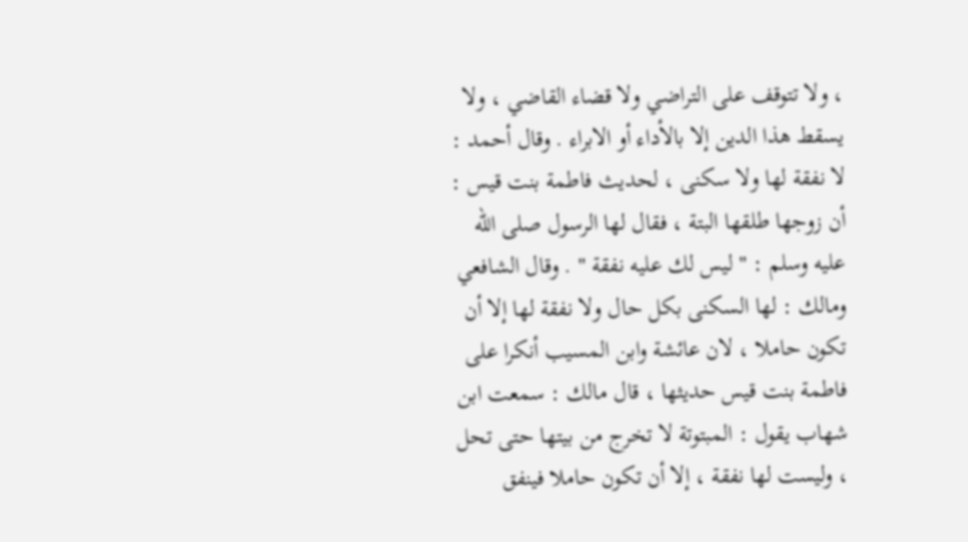، ولا تتوقف على التراضي ولا قضاء القاضي ، ولا يسقط هذا الدين إلا بالأداء أو الابراء . وقال أحمد : لا نفقة لها ولا سكنى ، لحديث فاطمة بنت قيس : أن زوجها طلقها البتة ، فقال لها الرسول صلى الله عليه وسلم : " ليس لك عليه نفقة " . وقال الشافعي ومالك : لها السكنى بكل حال ولا نفقة لها إلا أن تكون حاملا ، لان عائشة وابن المسيب أنكرا على فاطمة بنت قيس حديثها ، قال مالك : سمعت ابن شهاب يقول : المبتوتة لا تخرج من بيتها حتى تحل ، وليست لها نفقة ، إلا أن تكون حاملا فينفق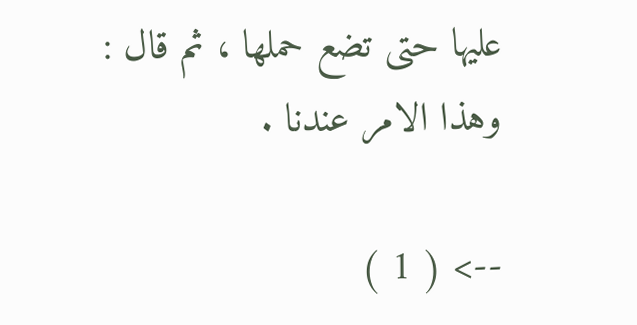عليها حتى تضع حملها ، ثم قال : وهذا الامر عندنا .

--> ( 1 )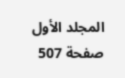المجلد الأول صفحة 507